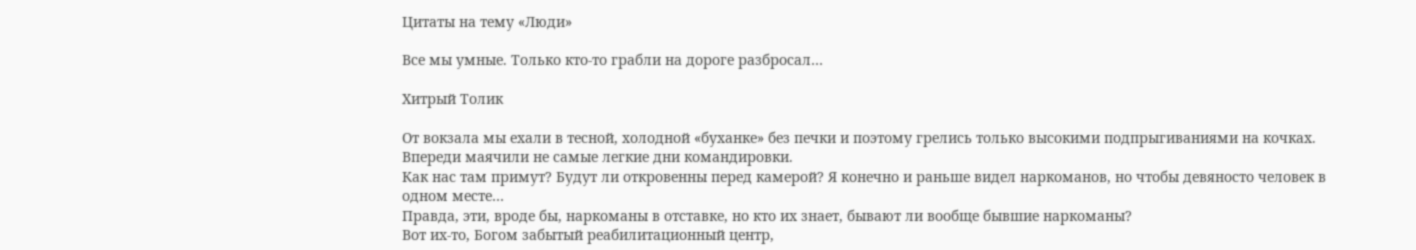Цитаты на тему «Люди»

Все мы умные. Только кто-то грабли на дороге разбросал…

Хитрый Толик

От вокзала мы ехали в тесной, холодной «буханке» без печки и поэтому грелись только высокими подпрыгиваниями на кочках.
Впереди маячили не самые легкие дни командировки.
Как нас там примут? Будут ли откровенны перед камерой? Я конечно и раньше видел наркоманов, но чтобы девяносто человек в одном месте…
Правда, эти, вроде бы, наркоманы в отставке, но кто их знает, бывают ли вообще бывшие наркоманы?
Вот их-то, Богом забытый реабилитационный центр,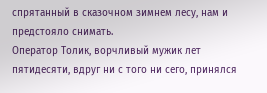спрятанный в сказочном зимнем лесу, нам и предстояло снимать.
Оператор Толик, ворчливый мужик лет пятидесяти, вдруг ни с того ни сего, принялся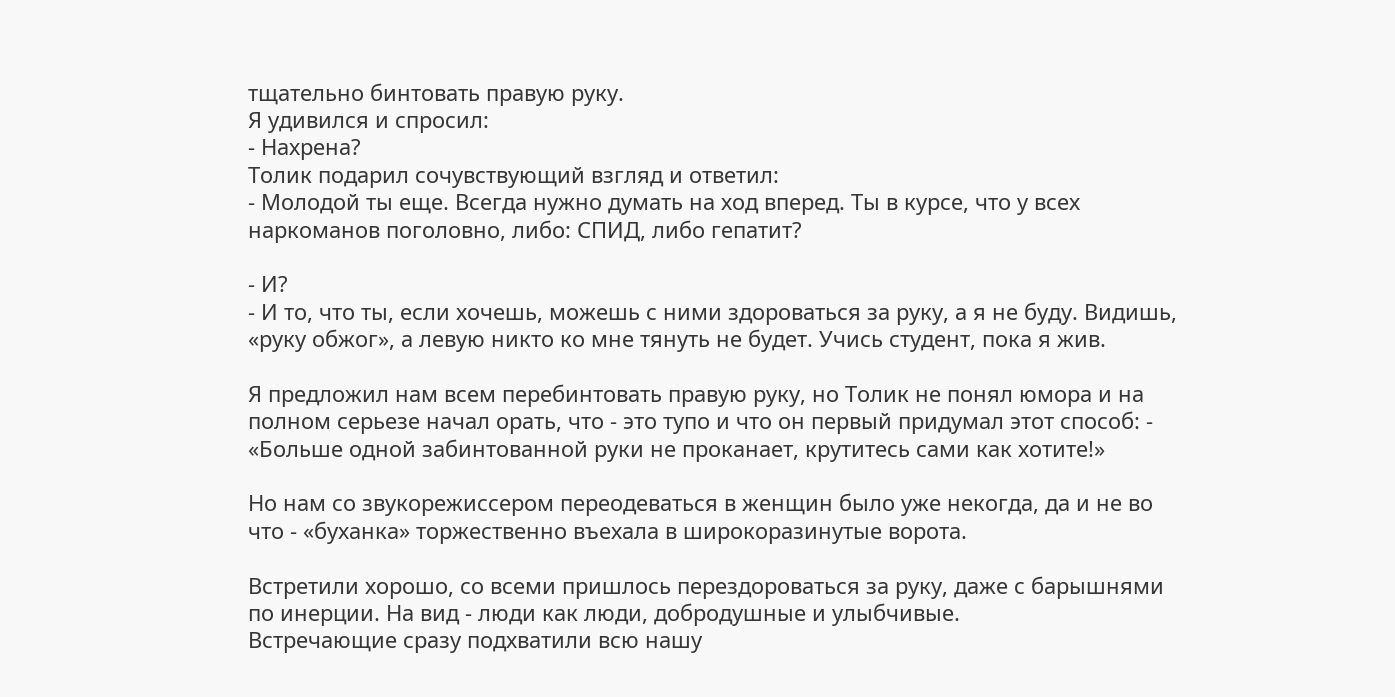тщательно бинтовать правую руку.
Я удивился и спросил:
- Нахрена?
Толик подарил сочувствующий взгляд и ответил:
- Молодой ты еще. Всегда нужно думать на ход вперед. Ты в курсе, что у всех наркоманов поголовно, либо: СПИД, либо гепатит?

- И?
- И то, что ты, если хочешь, можешь с ними здороваться за руку, а я не буду. Видишь, «руку обжог», а левую никто ко мне тянуть не будет. Учись студент, пока я жив.

Я предложил нам всем перебинтовать правую руку, но Толик не понял юмора и на полном серьезе начал орать, что - это тупо и что он первый придумал этот способ: - «Больше одной забинтованной руки не проканает, крутитесь сами как хотите!»

Но нам со звукорежиссером переодеваться в женщин было уже некогда, да и не во что - «буханка» торжественно въехала в широкоразинутые ворота.

Встретили хорошо, со всеми пришлось перездороваться за руку, даже с барышнями по инерции. На вид - люди как люди, добродушные и улыбчивые.
Встречающие сразу подхватили всю нашу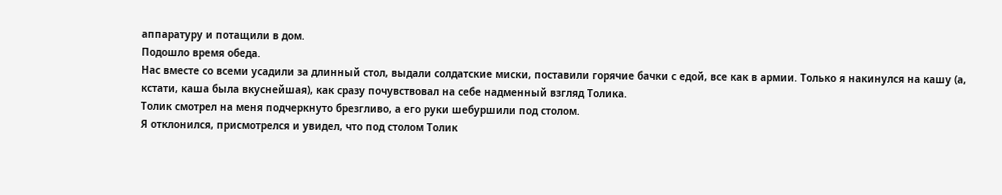аппаратуру и потащили в дом.
Подошло время обеда.
Нас вместе со всеми усадили за длинный стол, выдали солдатские миски, поставили горячие бачки с едой, все как в армии. Только я накинулся на кашу (а, кстати, каша была вкуснейшая), как сразу почувствовал на себе надменный взгляд Толика.
Толик смотрел на меня подчеркнуто брезгливо, а его руки шебуршили под столом.
Я отклонился, присмотрелся и увидел, что под столом Толик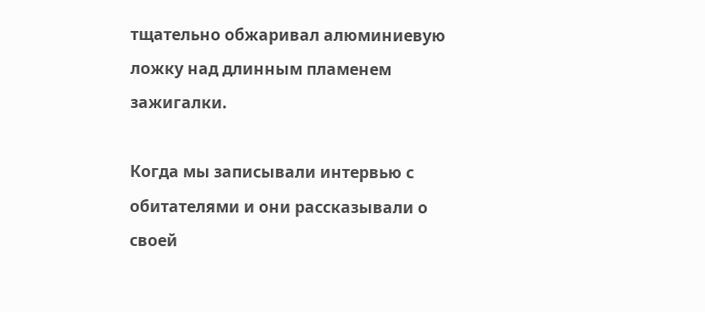тщательно обжаривал алюминиевую ложку над длинным пламенем зажигалки.

Когда мы записывали интервью с обитателями и они рассказывали о своей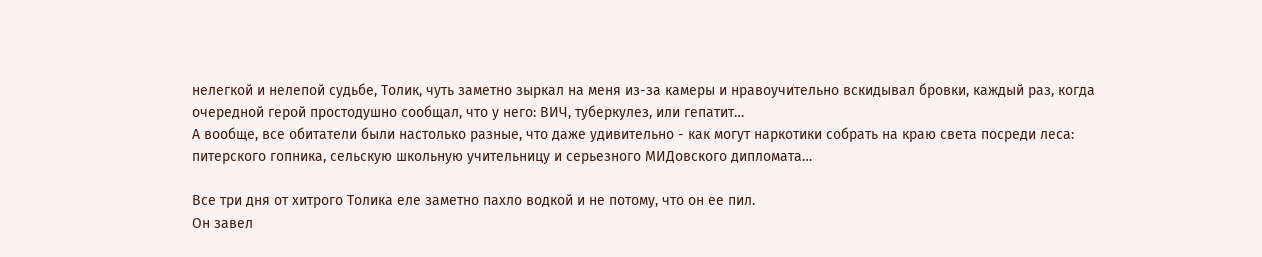нелегкой и нелепой судьбе, Толик, чуть заметно зыркал на меня из-за камеры и нравоучительно вскидывал бровки, каждый раз, когда очередной герой простодушно сообщал, что у него: ВИЧ, туберкулез, или гепатит…
А вообще, все обитатели были настолько разные, что даже удивительно - как могут наркотики собрать на краю света посреди леса: питерского гопника, сельскую школьную учительницу и серьезного МИДовского дипломата…

Все три дня от хитрого Толика еле заметно пахло водкой и не потому, что он ее пил.
Он завел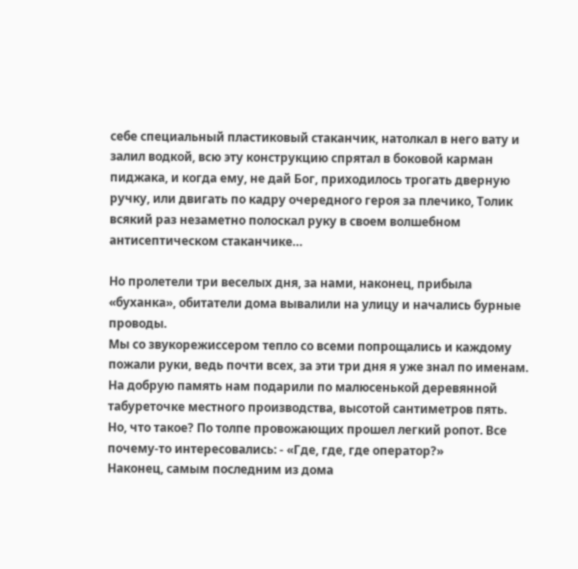себе специальный пластиковый стаканчик, натолкал в него вату и залил водкой, всю эту конструкцию спрятал в боковой карман пиджака, и когда ему, не дай Бог, приходилось трогать дверную ручку, или двигать по кадру очередного героя за плечико, Толик всякий раз незаметно полоскал руку в своем волшебном антисептическом стаканчике…

Но пролетели три веселых дня, за нами, наконец, прибыла «буханка», обитатели дома вывалили на улицу и начались бурные проводы.
Мы со звукорежиссером тепло со всеми попрощались и каждому пожали руки, ведь почти всех, за эти три дня я уже знал по именам.
На добрую память нам подарили по малюсенькой деревянной табуреточке местного производства, высотой сантиметров пять.
Но, что такое? По толпе провожающих прошел легкий ропот. Все почему-то интересовались: - «Где, где, где оператор?»
Наконец, самым последним из дома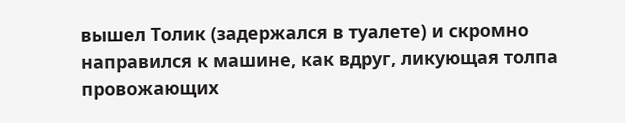вышел Толик (задержался в туалете) и скромно направился к машине, как вдруг, ликующая толпа провожающих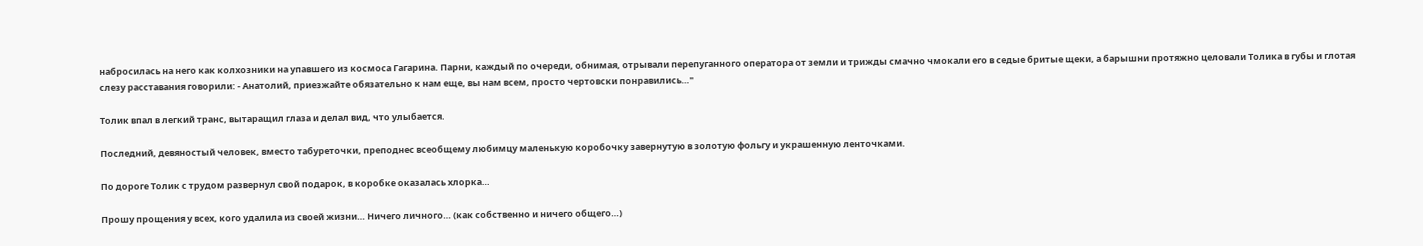набросилась на него как колхозники на упавшего из космоса Гагарина. Парни, каждый по очереди, обнимая, отрывали перепуганного оператора от земли и трижды смачно чмокали его в седые бритые щеки, а барышни протяжно целовали Толика в губы и глотая слезу расставания говорили: - Анатолий, приезжайте обязательно к нам еще, вы нам всем, просто чертовски понравились…"

Толик впал в легкий транс, вытаращил глаза и делал вид, что улыбается.

Последний, девяностый человек, вместо табуреточки, преподнес всеобщему любимцу маленькую коробочку завернутую в золотую фольгу и украшенную ленточками.

По дороге Толик с трудом развернул свой подарок, в коробке оказалась хлорка…

Прошу прощения у всех, кого удалила из своей жизни… Ничего личного… (как собственно и ничего общего…)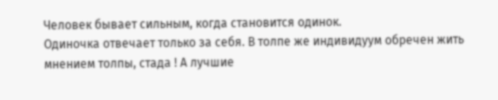Человек бывает сильным, когда становится одинок.
Одиночка отвечает только за себя. В толпе же индивидуум обречен жить мнением толпы, стада ! А лучшие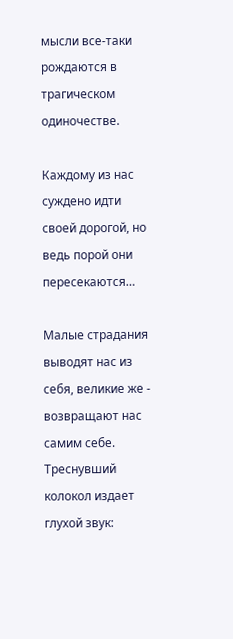мысли все-таки рождаются в трагическом
одиночестве.

Каждому из нас суждено идти своей дорогой, но ведь порой они пересекаются…

Малые страдания выводят нас из себя, великие же - возвращают нас самим себе. Треснувший колокол издает глухой звук: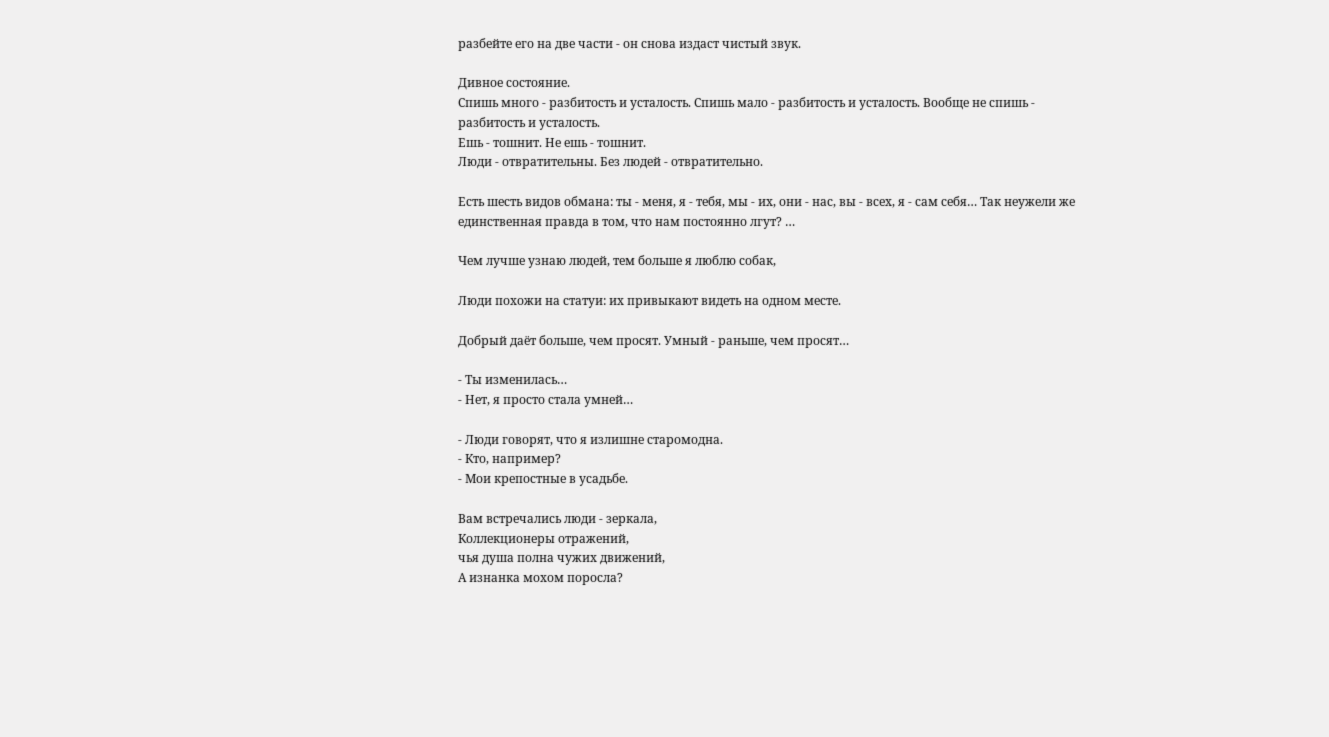разбейте его на две части - он снова издаст чистый звук.

Дивное состояние.
Спишь много - разбитость и усталость. Спишь мало - разбитость и усталость. Вообще не спишь - разбитость и усталость.
Ешь - тошнит. Не ешь - тошнит.
Люди - отвратительны. Без людей - отвратительно.

Есть шесть видов обмана: ты - меня, я - тебя, мы - их, они - нас, вы - всех, я - сам себя… Так неужели же единственная правда в том, что нам постоянно лгут? …

Чем лучше узнаю людей, тем больше я люблю собак,

Люди похожи на статуи: их привыкают видеть на одном месте.

Добрый даёт больше, чем просят. Умный - раньше, чем просят…

- Ты изменилась…
- Нет, я просто стала умней…

- Люди говорят, что я излишне старомодна.
- Кто, например?
- Мои крепостные в усадьбе.

Вам встречались люди - зеркала,
Коллекционеры отражений,
чья душа полна чужих движений,
А изнанка мохом поросла?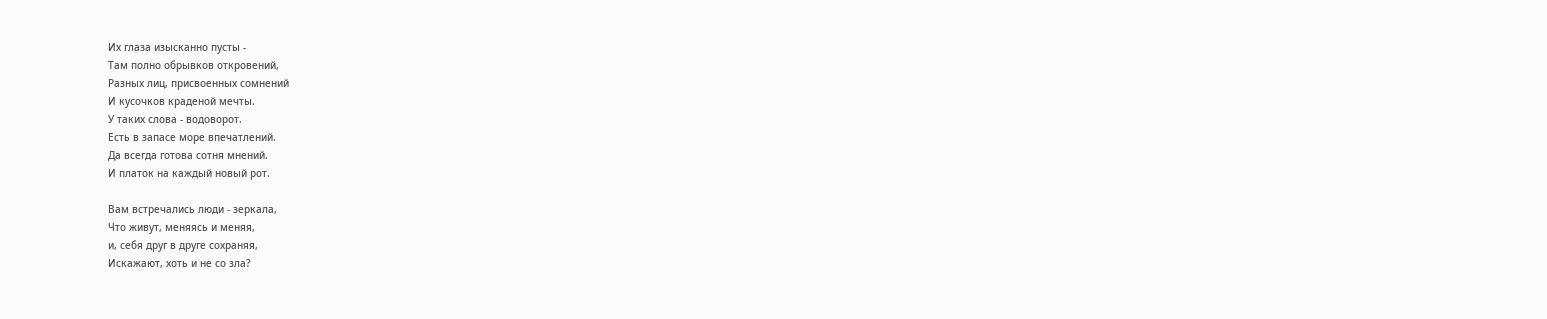Их глаза изысканно пусты -
Там полно обрывков откровений,
Разных лиц, присвоенных сомнений
И кусочков краденой мечты.
У таких слова - водоворот.
Есть в запасе море впечатлений.
Да всегда готова сотня мнений.
И платок на каждый новый рот.

Вам встречались люди - зеркала,
Что живут, меняясь и меняя,
и, себя друг в друге сохраняя,
Искажают, хоть и не со зла?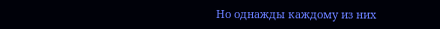Но однажды каждому из них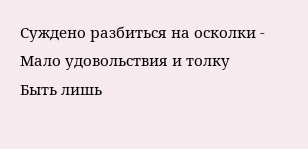Суждено разбиться на осколки -
Мало удовольствия и толку
Быть лишь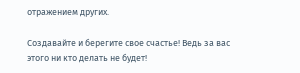отражением других.

Создавайте и берегите свое счастье! Ведь за вас этого ни кто делать не будет!